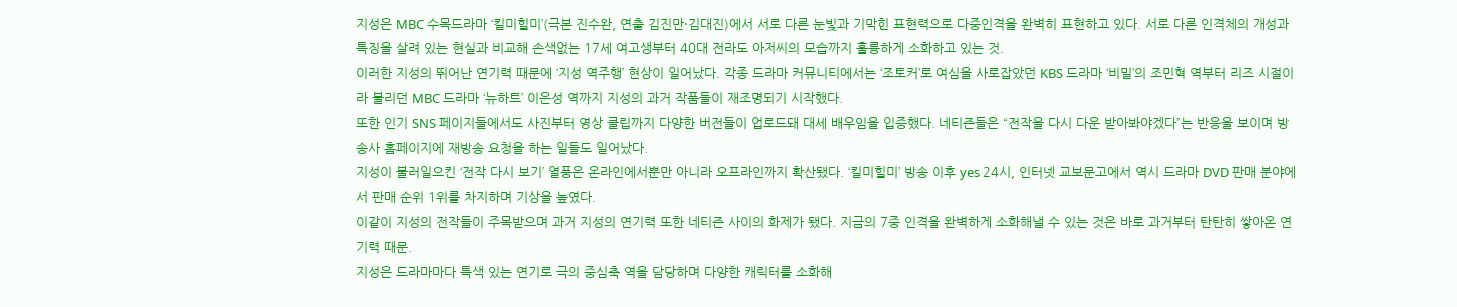지성은 MBC 수목드라마 ‘킬미힐미’(극본 진수완, 연출 김진만·김대진)에서 서로 다른 눈빛과 기막힌 표현력으로 다중인격을 완벽히 표현하고 있다. 서로 다른 인격체의 개성과 특징을 살려 있는 현실과 비교해 손색없는 17세 여고생부터 40대 전라도 아저씨의 모습까지 훌륭하게 소화하고 있는 것.
이러한 지성의 뛰어난 연기력 때문에 ‘지성 역주행’ 현상이 일어났다. 각종 드라마 커뮤니티에서는 ‘조토커’로 여심을 사로잡았던 KBS 드라마 ‘비밀’의 조민혁 역부터 리즈 시절이라 불리던 MBC 드라마 ‘뉴하트’ 이은성 역까지 지성의 과거 작품들이 재조명되기 시작했다.
또한 인기 SNS 페이지들에서도 사진부터 영상 클립까지 다양한 버전들이 업로드돼 대세 배우임을 입증했다. 네티즌들은 “전작을 다시 다운 받아봐야겠다”는 반응을 보이며 방송사 홈페이지에 재방송 요청을 하는 일들도 일어났다.
지성이 불러일으킨 ‘전작 다시 보기’ 열풍은 온라인에서뿐만 아니라 오프라인까지 확산됐다. ‘킬미힐미’ 방송 이후 yes 24시, 인터넷 교보문고에서 역시 드라마 DVD 판매 분야에서 판매 순위 1위를 차지하며 기상을 높였다.
이같이 지성의 전작들이 주목받으며 과거 지성의 연기력 또한 네티즌 사이의 화제가 됐다. 지금의 7중 인격을 완벽하게 소화해낼 수 있는 것은 바로 과거부터 탄탄히 쌓아온 연기력 때문.
지성은 드라마마다 특색 있는 연기로 극의 중심축 역을 담당하며 다양한 캐릭터를 소화해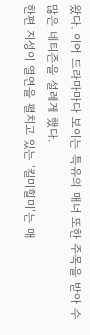왔다. 이어 드라마마다 보이는 특유의 매너 또한 주목을 받아 수많은 네티즌을 설레게 했다.
한편 지성이 열연을 펼치고 있는 ‘킬미힐미’는 매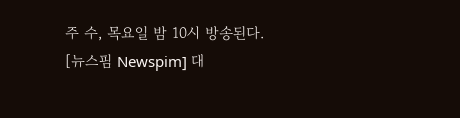주 수, 목요일 밤 10시 방송된다.
[뉴스핌 Newspim] 대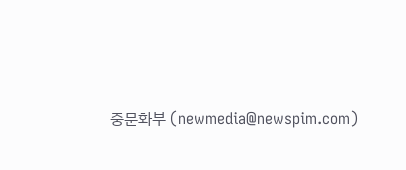중문화부 (newmedia@newspim.com)